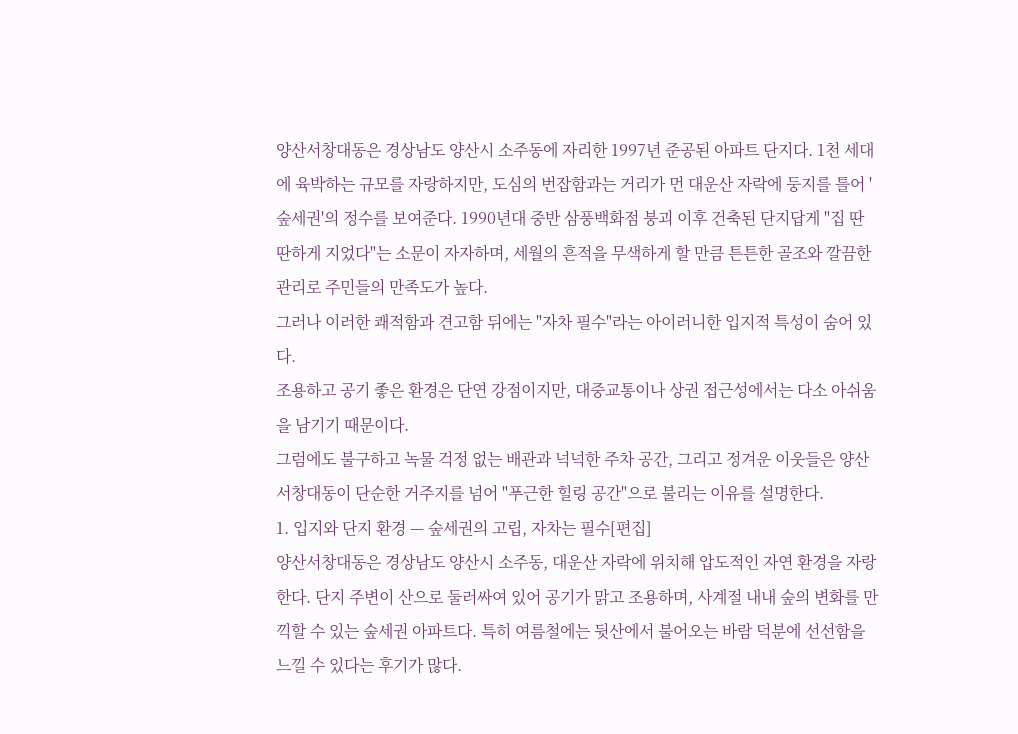양산서창대동은 경상남도 양산시 소주동에 자리한 1997년 준공된 아파트 단지다. 1천 세대에 육박하는 규모를 자랑하지만, 도심의 번잡함과는 거리가 먼 대운산 자락에 둥지를 틀어 '숲세권'의 정수를 보여준다. 1990년대 중반 삼풍백화점 붕괴 이후 건축된 단지답게 "집 딴딴하게 지었다"는 소문이 자자하며, 세월의 흔적을 무색하게 할 만큼 튼튼한 골조와 깔끔한 관리로 주민들의 만족도가 높다.
그러나 이러한 쾌적함과 견고함 뒤에는 "자차 필수"라는 아이러니한 입지적 특성이 숨어 있다.
조용하고 공기 좋은 환경은 단연 강점이지만, 대중교통이나 상권 접근성에서는 다소 아쉬움을 남기기 때문이다.
그럼에도 불구하고 녹물 걱정 없는 배관과 넉넉한 주차 공간, 그리고 정겨운 이웃들은 양산서창대동이 단순한 거주지를 넘어 "푸근한 힐링 공간"으로 불리는 이유를 설명한다.
1. 입지와 단지 환경 — 숲세권의 고립, 자차는 필수[편집]
양산서창대동은 경상남도 양산시 소주동, 대운산 자락에 위치해 압도적인 자연 환경을 자랑한다. 단지 주변이 산으로 둘러싸여 있어 공기가 맑고 조용하며, 사계절 내내 숲의 변화를 만끽할 수 있는 숲세권 아파트다. 특히 여름철에는 뒷산에서 불어오는 바람 덕분에 선선함을 느낄 수 있다는 후기가 많다.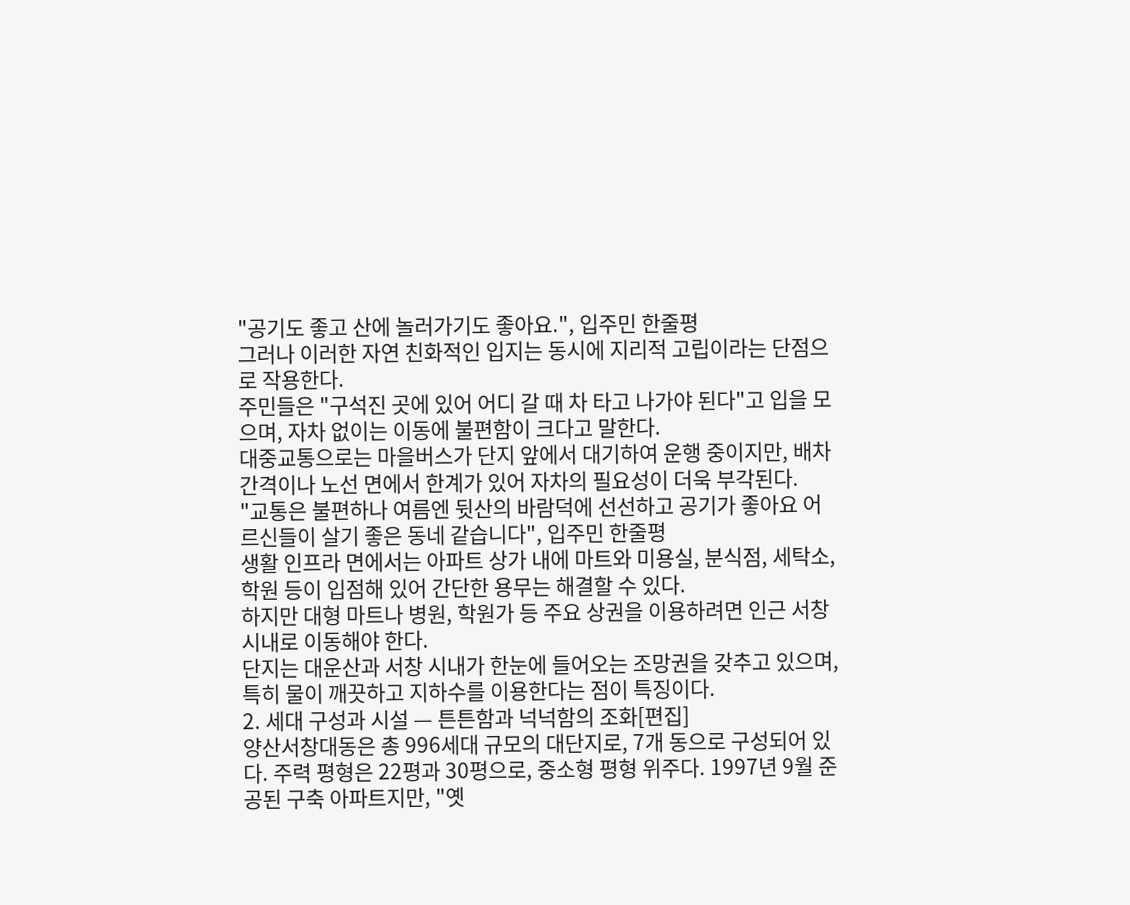"공기도 좋고 산에 놀러가기도 좋아요.", 입주민 한줄평
그러나 이러한 자연 친화적인 입지는 동시에 지리적 고립이라는 단점으로 작용한다.
주민들은 "구석진 곳에 있어 어디 갈 때 차 타고 나가야 된다"고 입을 모으며, 자차 없이는 이동에 불편함이 크다고 말한다.
대중교통으로는 마을버스가 단지 앞에서 대기하여 운행 중이지만, 배차 간격이나 노선 면에서 한계가 있어 자차의 필요성이 더욱 부각된다.
"교통은 불편하나 여름엔 뒷산의 바람덕에 선선하고 공기가 좋아요 어르신들이 살기 좋은 동네 같습니다", 입주민 한줄평
생활 인프라 면에서는 아파트 상가 내에 마트와 미용실, 분식점, 세탁소, 학원 등이 입점해 있어 간단한 용무는 해결할 수 있다.
하지만 대형 마트나 병원, 학원가 등 주요 상권을 이용하려면 인근 서창 시내로 이동해야 한다.
단지는 대운산과 서창 시내가 한눈에 들어오는 조망권을 갖추고 있으며, 특히 물이 깨끗하고 지하수를 이용한다는 점이 특징이다.
2. 세대 구성과 시설 — 튼튼함과 넉넉함의 조화[편집]
양산서창대동은 총 996세대 규모의 대단지로, 7개 동으로 구성되어 있다. 주력 평형은 22평과 30평으로, 중소형 평형 위주다. 1997년 9월 준공된 구축 아파트지만, "옛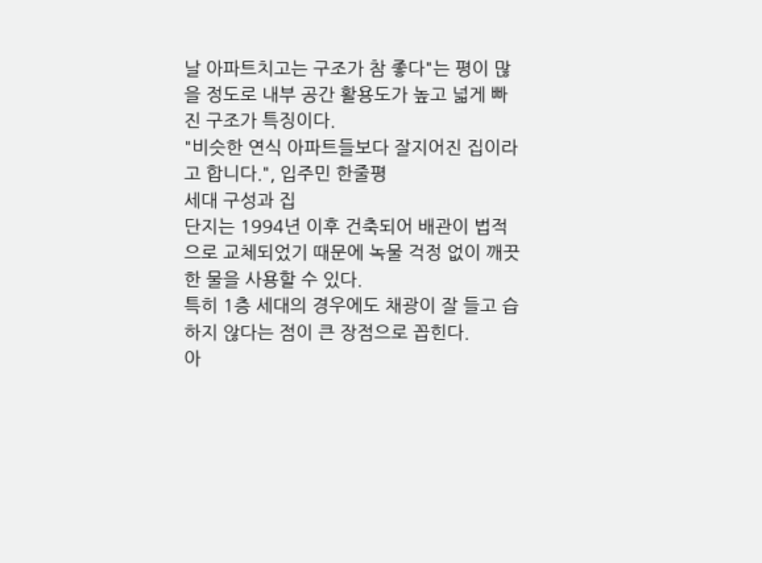날 아파트치고는 구조가 참 좋다"는 평이 많을 정도로 내부 공간 활용도가 높고 넓게 빠진 구조가 특징이다.
"비슷한 연식 아파트들보다 잘지어진 집이라고 합니다.", 입주민 한줄평
세대 구성과 집
단지는 1994년 이후 건축되어 배관이 법적으로 교체되었기 때문에 녹물 걱정 없이 깨끗한 물을 사용할 수 있다.
특히 1층 세대의 경우에도 채광이 잘 들고 습하지 않다는 점이 큰 장점으로 꼽힌다.
아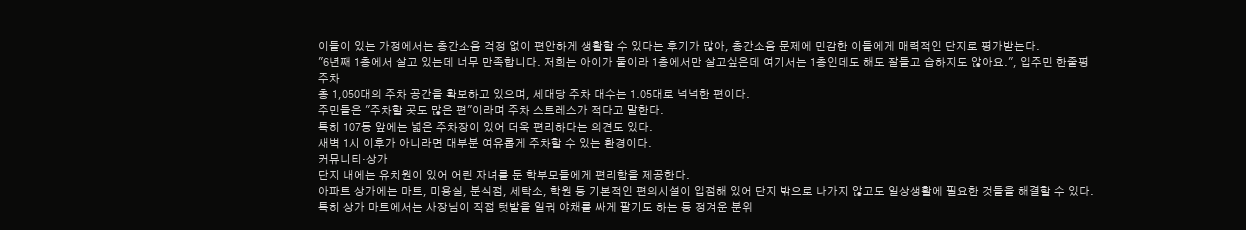이들이 있는 가정에서는 층간소음 걱정 없이 편안하게 생활할 수 있다는 후기가 많아, 층간소음 문제에 민감한 이들에게 매력적인 단지로 평가받는다.
"6년째 1층에서 살고 있는데 너무 만족합니다. 저희는 아이가 둘이라 1층에서만 살고싶은데 여기서는 1층인데도 해도 잘들고 습하지도 않아요.", 입주민 한줄평
주차
총 1,050대의 주차 공간을 확보하고 있으며, 세대당 주차 대수는 1.05대로 넉넉한 편이다.
주민들은 "주차할 곳도 많은 편"이라며 주차 스트레스가 적다고 말한다.
특히 107동 앞에는 넓은 주차장이 있어 더욱 편리하다는 의견도 있다.
새벽 1시 이후가 아니라면 대부분 여유롭게 주차할 수 있는 환경이다.
커뮤니티·상가
단지 내에는 유치원이 있어 어린 자녀를 둔 학부모들에게 편리함을 제공한다.
아파트 상가에는 마트, 미용실, 분식점, 세탁소, 학원 등 기본적인 편의시설이 입점해 있어 단지 밖으로 나가지 않고도 일상생활에 필요한 것들을 해결할 수 있다.
특히 상가 마트에서는 사장님이 직접 텃밭을 일궈 야채를 싸게 팔기도 하는 등 정겨운 분위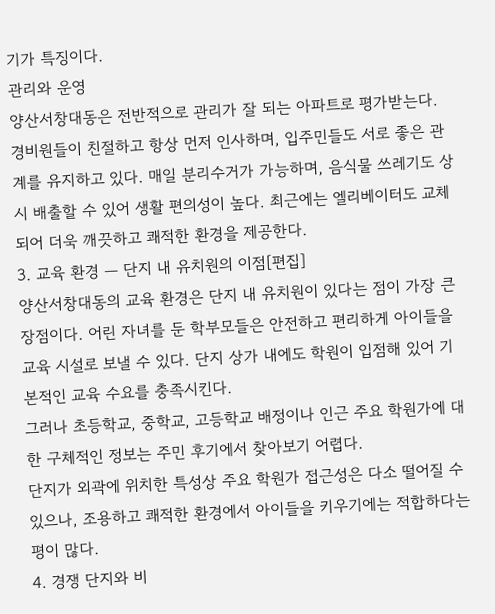기가 특징이다.
관리와 운영
양산서창대동은 전반적으로 관리가 잘 되는 아파트로 평가받는다. 경비원들이 친절하고 항상 먼저 인사하며, 입주민들도 서로 좋은 관계를 유지하고 있다. 매일 분리수거가 가능하며, 음식물 쓰레기도 상시 배출할 수 있어 생활 편의성이 높다. 최근에는 엘리베이터도 교체되어 더욱 깨끗하고 쾌적한 환경을 제공한다.
3. 교육 환경 — 단지 내 유치원의 이점[편집]
양산서창대동의 교육 환경은 단지 내 유치원이 있다는 점이 가장 큰 장점이다. 어린 자녀를 둔 학부모들은 안전하고 편리하게 아이들을 교육 시설로 보낼 수 있다. 단지 상가 내에도 학원이 입점해 있어 기본적인 교육 수요를 충족시킨다.
그러나 초등학교, 중학교, 고등학교 배정이나 인근 주요 학원가에 대한 구체적인 정보는 주민 후기에서 찾아보기 어렵다.
단지가 외곽에 위치한 특성상 주요 학원가 접근성은 다소 떨어질 수 있으나, 조용하고 쾌적한 환경에서 아이들을 키우기에는 적합하다는 평이 많다.
4. 경쟁 단지와 비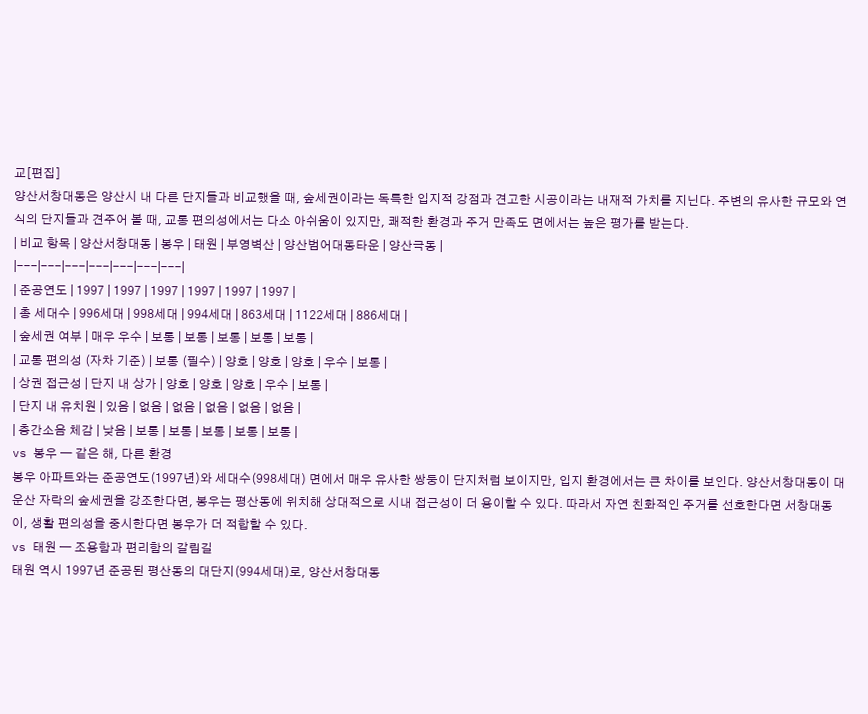교[편집]
양산서창대동은 양산시 내 다른 단지들과 비교했을 때, 숲세권이라는 독특한 입지적 강점과 견고한 시공이라는 내재적 가치를 지닌다. 주변의 유사한 규모와 연식의 단지들과 견주어 볼 때, 교통 편의성에서는 다소 아쉬움이 있지만, 쾌적한 환경과 주거 만족도 면에서는 높은 평가를 받는다.
| 비교 항목 | 양산서창대동 | 봉우 | 태원 | 부영벽산 | 양산범어대동타운 | 양산극동 |
|---|---|---|---|---|---|---|
| 준공연도 | 1997 | 1997 | 1997 | 1997 | 1997 | 1997 |
| 총 세대수 | 996세대 | 998세대 | 994세대 | 863세대 | 1122세대 | 886세대 |
| 숲세권 여부 | 매우 우수 | 보통 | 보통 | 보통 | 보통 | 보통 |
| 교통 편의성 (자차 기준) | 보통 (필수) | 양호 | 양호 | 양호 | 우수 | 보통 |
| 상권 접근성 | 단지 내 상가 | 양호 | 양호 | 양호 | 우수 | 보통 |
| 단지 내 유치원 | 있음 | 없음 | 없음 | 없음 | 없음 | 없음 |
| 층간소음 체감 | 낮음 | 보통 | 보통 | 보통 | 보통 | 보통 |
vs 봉우 — 같은 해, 다른 환경
봉우 아파트와는 준공연도(1997년)와 세대수(998세대) 면에서 매우 유사한 쌍둥이 단지처럼 보이지만, 입지 환경에서는 큰 차이를 보인다. 양산서창대동이 대운산 자락의 숲세권을 강조한다면, 봉우는 평산동에 위치해 상대적으로 시내 접근성이 더 용이할 수 있다. 따라서 자연 친화적인 주거를 선호한다면 서창대동이, 생활 편의성을 중시한다면 봉우가 더 적합할 수 있다.
vs 태원 — 조용함과 편리함의 갈림길
태원 역시 1997년 준공된 평산동의 대단지(994세대)로, 양산서창대동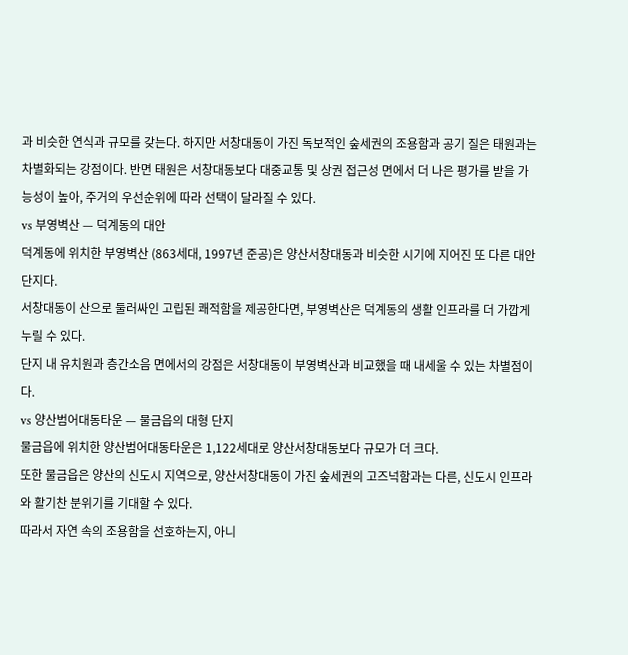과 비슷한 연식과 규모를 갖는다. 하지만 서창대동이 가진 독보적인 숲세권의 조용함과 공기 질은 태원과는 차별화되는 강점이다. 반면 태원은 서창대동보다 대중교통 및 상권 접근성 면에서 더 나은 평가를 받을 가능성이 높아, 주거의 우선순위에 따라 선택이 달라질 수 있다.
vs 부영벽산 — 덕계동의 대안
덕계동에 위치한 부영벽산 (863세대, 1997년 준공)은 양산서창대동과 비슷한 시기에 지어진 또 다른 대안 단지다.
서창대동이 산으로 둘러싸인 고립된 쾌적함을 제공한다면, 부영벽산은 덕계동의 생활 인프라를 더 가깝게 누릴 수 있다.
단지 내 유치원과 층간소음 면에서의 강점은 서창대동이 부영벽산과 비교했을 때 내세울 수 있는 차별점이다.
vs 양산범어대동타운 — 물금읍의 대형 단지
물금읍에 위치한 양산범어대동타운은 1,122세대로 양산서창대동보다 규모가 더 크다.
또한 물금읍은 양산의 신도시 지역으로, 양산서창대동이 가진 숲세권의 고즈넉함과는 다른, 신도시 인프라와 활기찬 분위기를 기대할 수 있다.
따라서 자연 속의 조용함을 선호하는지, 아니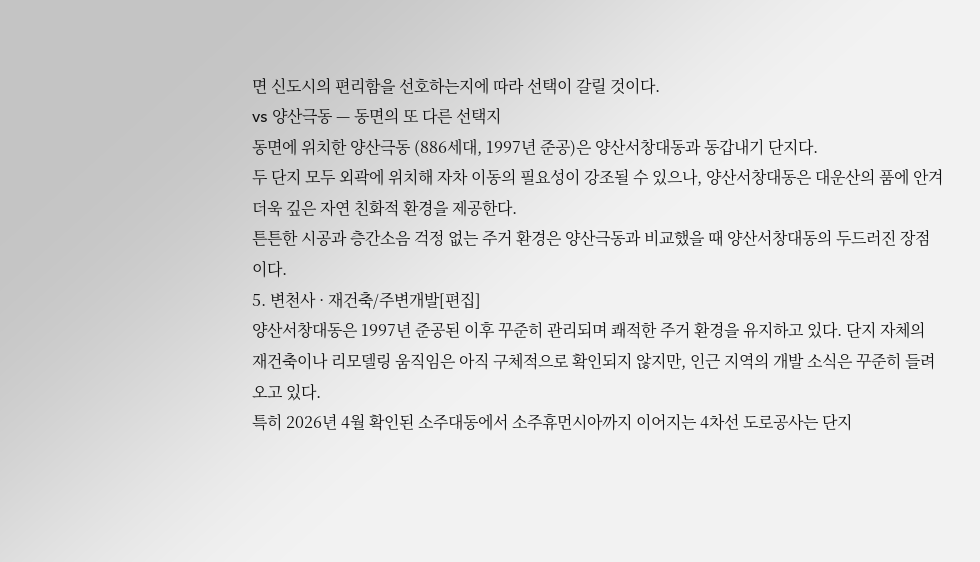면 신도시의 편리함을 선호하는지에 따라 선택이 갈릴 것이다.
vs 양산극동 — 동면의 또 다른 선택지
동면에 위치한 양산극동 (886세대, 1997년 준공)은 양산서창대동과 동갑내기 단지다.
두 단지 모두 외곽에 위치해 자차 이동의 필요성이 강조될 수 있으나, 양산서창대동은 대운산의 품에 안겨 더욱 깊은 자연 친화적 환경을 제공한다.
튼튼한 시공과 층간소음 걱정 없는 주거 환경은 양산극동과 비교했을 때 양산서창대동의 두드러진 장점이다.
5. 변천사 · 재건축/주변개발[편집]
양산서창대동은 1997년 준공된 이후 꾸준히 관리되며 쾌적한 주거 환경을 유지하고 있다. 단지 자체의 재건축이나 리모델링 움직임은 아직 구체적으로 확인되지 않지만, 인근 지역의 개발 소식은 꾸준히 들려오고 있다.
특히 2026년 4월 확인된 소주대동에서 소주휴먼시아까지 이어지는 4차선 도로공사는 단지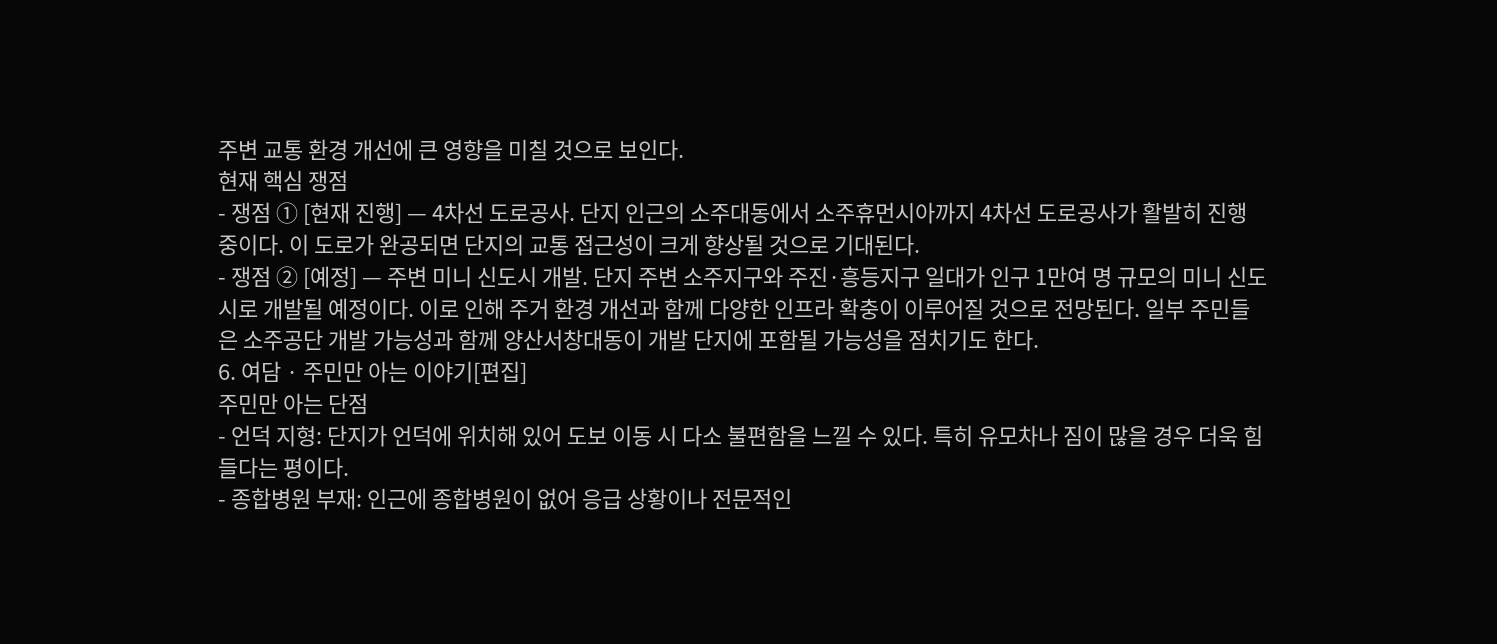주변 교통 환경 개선에 큰 영향을 미칠 것으로 보인다.
현재 핵심 쟁점
- 쟁점 ① [현재 진행] — 4차선 도로공사. 단지 인근의 소주대동에서 소주휴먼시아까지 4차선 도로공사가 활발히 진행 중이다. 이 도로가 완공되면 단지의 교통 접근성이 크게 향상될 것으로 기대된다.
- 쟁점 ② [예정] — 주변 미니 신도시 개발. 단지 주변 소주지구와 주진·흥등지구 일대가 인구 1만여 명 규모의 미니 신도시로 개발될 예정이다. 이로 인해 주거 환경 개선과 함께 다양한 인프라 확충이 이루어질 것으로 전망된다. 일부 주민들은 소주공단 개발 가능성과 함께 양산서창대동이 개발 단지에 포함될 가능성을 점치기도 한다.
6. 여담 · 주민만 아는 이야기[편집]
주민만 아는 단점
- 언덕 지형: 단지가 언덕에 위치해 있어 도보 이동 시 다소 불편함을 느낄 수 있다. 특히 유모차나 짐이 많을 경우 더욱 힘들다는 평이다.
- 종합병원 부재: 인근에 종합병원이 없어 응급 상황이나 전문적인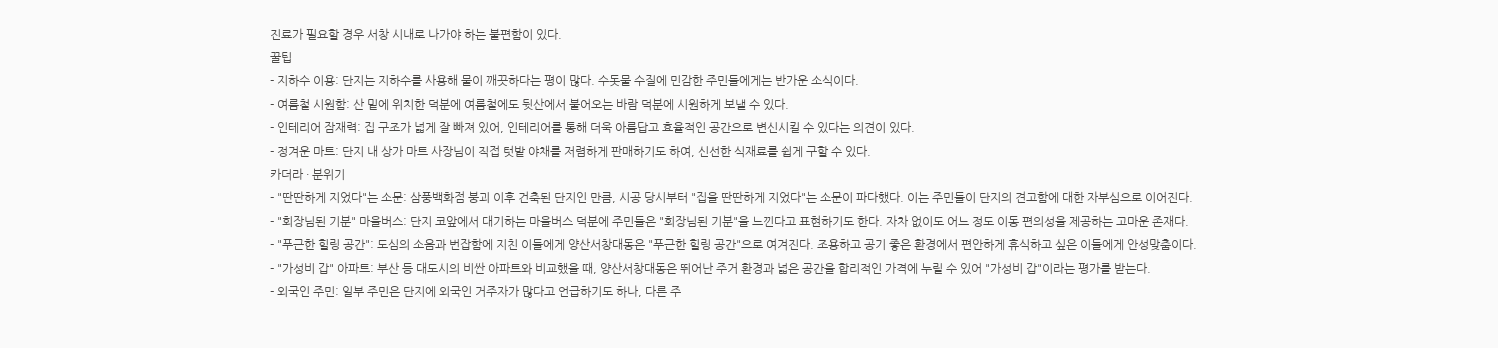진료가 필요할 경우 서창 시내로 나가야 하는 불편함이 있다.
꿀팁
- 지하수 이용: 단지는 지하수를 사용해 물이 깨끗하다는 평이 많다. 수돗물 수질에 민감한 주민들에게는 반가운 소식이다.
- 여름철 시원함: 산 밑에 위치한 덕분에 여름철에도 뒷산에서 불어오는 바람 덕분에 시원하게 보낼 수 있다.
- 인테리어 잠재력: 집 구조가 넓게 잘 빠져 있어, 인테리어를 통해 더욱 아름답고 효율적인 공간으로 변신시킬 수 있다는 의견이 있다.
- 정겨운 마트: 단지 내 상가 마트 사장님이 직접 텃밭 야채를 저렴하게 판매하기도 하여, 신선한 식재료를 쉽게 구할 수 있다.
카더라 · 분위기
- "딴딴하게 지었다"는 소문: 삼풍백화점 붕괴 이후 건축된 단지인 만큼, 시공 당시부터 "집을 딴딴하게 지었다"는 소문이 파다했다. 이는 주민들이 단지의 견고함에 대한 자부심으로 이어진다.
- "회장님된 기분" 마을버스: 단지 코앞에서 대기하는 마을버스 덕분에 주민들은 "회장님된 기분"을 느낀다고 표현하기도 한다. 자차 없이도 어느 정도 이동 편의성을 제공하는 고마운 존재다.
- "푸근한 힐링 공간": 도심의 소음과 번잡함에 지친 이들에게 양산서창대동은 "푸근한 힐링 공간"으로 여겨진다. 조용하고 공기 좋은 환경에서 편안하게 휴식하고 싶은 이들에게 안성맞춤이다.
- "가성비 갑" 아파트: 부산 등 대도시의 비싼 아파트와 비교했을 때, 양산서창대동은 뛰어난 주거 환경과 넓은 공간을 합리적인 가격에 누릴 수 있어 "가성비 갑"이라는 평가를 받는다.
- 외국인 주민: 일부 주민은 단지에 외국인 거주자가 많다고 언급하기도 하나, 다른 주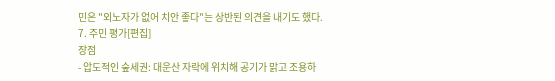민은 "외노자가 없어 치안 좋다"는 상반된 의견을 내기도 했다.
7. 주민 평가[편집]
장점
- 압도적인 숲세권: 대운산 자락에 위치해 공기가 맑고 조용하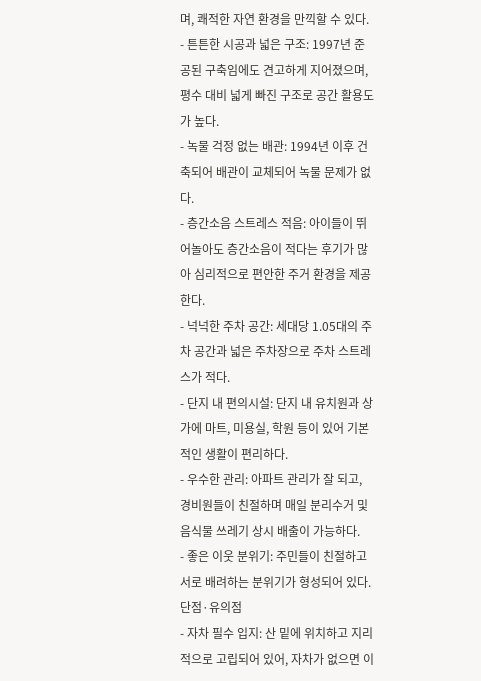며, 쾌적한 자연 환경을 만끽할 수 있다.
- 튼튼한 시공과 넓은 구조: 1997년 준공된 구축임에도 견고하게 지어졌으며, 평수 대비 넓게 빠진 구조로 공간 활용도가 높다.
- 녹물 걱정 없는 배관: 1994년 이후 건축되어 배관이 교체되어 녹물 문제가 없다.
- 층간소음 스트레스 적음: 아이들이 뛰어놀아도 층간소음이 적다는 후기가 많아 심리적으로 편안한 주거 환경을 제공한다.
- 넉넉한 주차 공간: 세대당 1.05대의 주차 공간과 넓은 주차장으로 주차 스트레스가 적다.
- 단지 내 편의시설: 단지 내 유치원과 상가에 마트, 미용실, 학원 등이 있어 기본적인 생활이 편리하다.
- 우수한 관리: 아파트 관리가 잘 되고, 경비원들이 친절하며 매일 분리수거 및 음식물 쓰레기 상시 배출이 가능하다.
- 좋은 이웃 분위기: 주민들이 친절하고 서로 배려하는 분위기가 형성되어 있다.
단점·유의점
- 자차 필수 입지: 산 밑에 위치하고 지리적으로 고립되어 있어, 자차가 없으면 이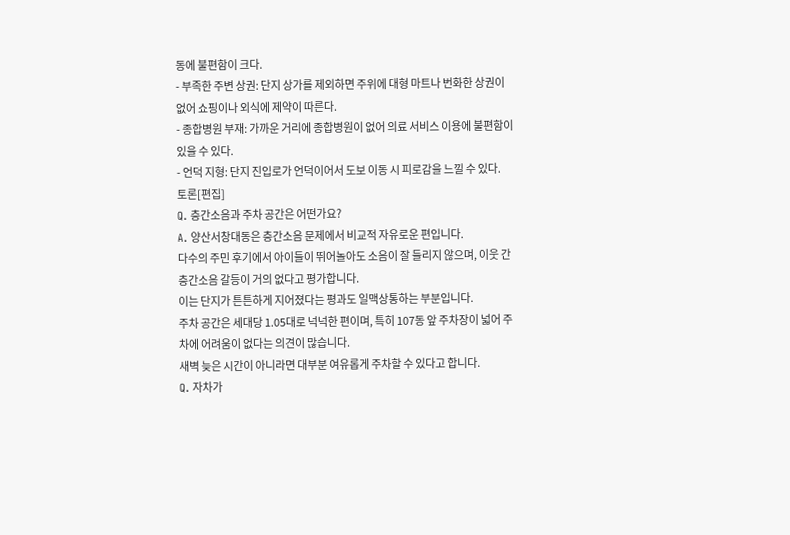동에 불편함이 크다.
- 부족한 주변 상권: 단지 상가를 제외하면 주위에 대형 마트나 번화한 상권이 없어 쇼핑이나 외식에 제약이 따른다.
- 종합병원 부재: 가까운 거리에 종합병원이 없어 의료 서비스 이용에 불편함이 있을 수 있다.
- 언덕 지형: 단지 진입로가 언덕이어서 도보 이동 시 피로감을 느낄 수 있다.
토론[편집]
Q. 층간소음과 주차 공간은 어떤가요?
A. 양산서창대동은 층간소음 문제에서 비교적 자유로운 편입니다.
다수의 주민 후기에서 아이들이 뛰어놀아도 소음이 잘 들리지 않으며, 이웃 간 층간소음 갈등이 거의 없다고 평가합니다.
이는 단지가 튼튼하게 지어졌다는 평과도 일맥상통하는 부분입니다.
주차 공간은 세대당 1.05대로 넉넉한 편이며, 특히 107동 앞 주차장이 넓어 주차에 어려움이 없다는 의견이 많습니다.
새벽 늦은 시간이 아니라면 대부분 여유롭게 주차할 수 있다고 합니다.
Q. 자차가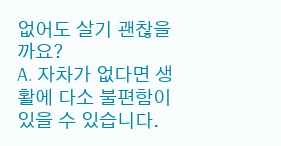없어도 살기 괜찮을까요?
A. 자차가 없다면 생활에 다소 불편함이 있을 수 있습니다.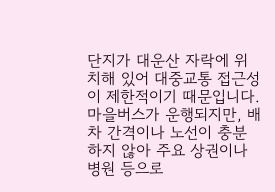단지가 대운산 자락에 위치해 있어 대중교통 접근성이 제한적이기 때문입니다.
마을버스가 운행되지만, 배차 간격이나 노선이 충분하지 않아 주요 상권이나 병원 등으로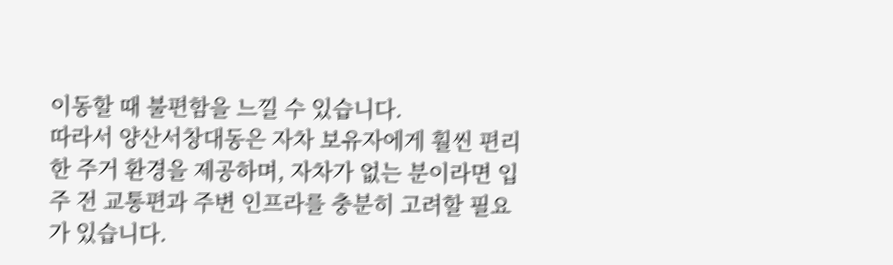이동할 때 불편함을 느낄 수 있습니다.
따라서 양산서창대동은 자차 보유자에게 훨씬 편리한 주거 환경을 제공하며, 자차가 없는 분이라면 입주 전 교통편과 주변 인프라를 충분히 고려할 필요가 있습니다.